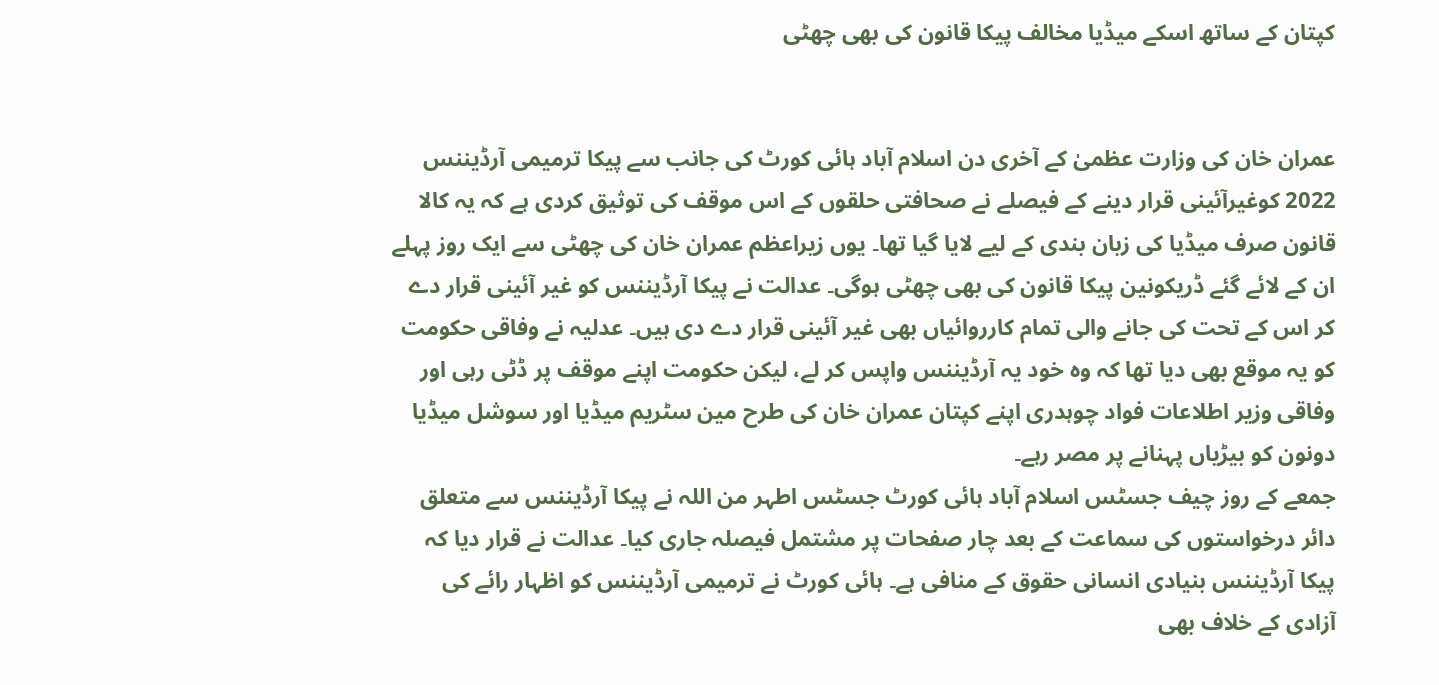کپتان کے ساتھ اسکے میڈیا مخالف پیکا قانون کی بھی چھٹی


عمران خان کی وزارت عظمیٰ کے آخری دن اسلام آباد ہائی کورٹ کی جانب سے پیکا ترمیمی آرڈیننس 2022 کوغیرآئینی قرار دینے کے فیصلے نے صحافتی حلقوں کے اس موقف کی توثیق کردی ہے کہ یہ کالا قانون صرف میڈیا کی زبان بندی کے لیے لایا گیا تھا۔ یوں زیراعظم عمران خان کی چھٹی سے ایک روز پہلے ان کے لائے گئے ڈریکونین پیکا قانون کی بھی چھٹی ہوگی۔ عدالت نے پیکا آرڈیننس کو غیر آئینی قرار دے کر اس کے تحت کی جانے والی تمام کارروائیاں بھی غیر آئینی قرار دے دی ہیں۔ عدلیہ نے وفاقی حکومت کو یہ موقع بھی دیا تھا کہ وہ خود یہ آرڈیننس واپس کر لے، لیکن حکومت اپنے موقف پر ڈٹی رہی اور وفاقی وزیر اطلاعات فواد چوہدری اپنے کپتان عمران خان کی طرح مین سٹریم میڈیا اور سوشل میڈیا دونون کو بیڑیاں پہنانے پر مصر رہے۔
جمعے کے روز چیف جسٹس اسلام آباد ہائی کورٹ جسٹس اطہر من اللہ نے پیکا آرڈیننس سے متعلق دائر درخواستوں کی سماعت کے بعد چار صفحات پر مشتمل فیصلہ جاری کیا۔ عدالت نے قرار دیا کہ پیکا آرڈیننس بنیادی انسانی حقوق کے منافی ہے۔ ہائی کورٹ نے ترمیمی آرڈیننس کو اظہار رائے کی آزادی کے خلاف بھی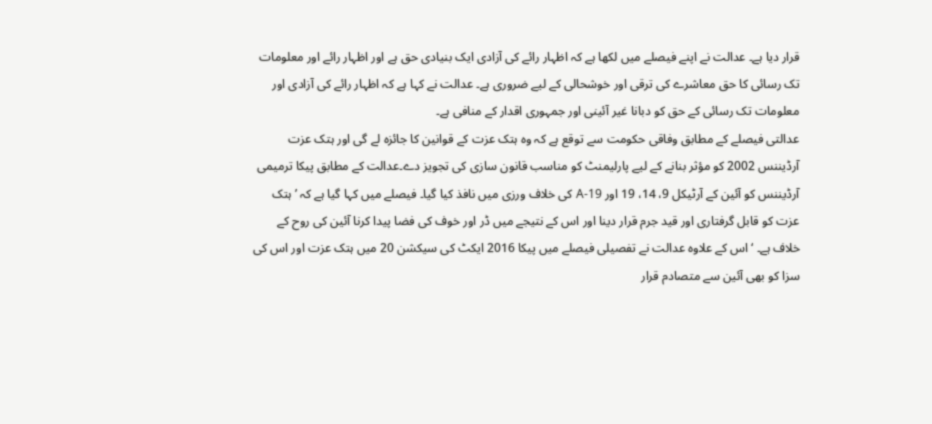قرار دیا ہے۔ عدالت نے اپنے فیصلے میں لکھا ہے کہ اظہار رائے کی آزادی ایک بنیادی حق ہے اور اظہار رائے اور معلومات تک رسائی کا حق معاشرے کی ترقی اور خوشحالی کے لیے ضروری ہے۔ عدالت نے کہا ہے کہ اظہار رائے کی آزادی اور معلومات تک رسائی کے حق کو دبانا غیر آئینی اور جمہوری اقدار کے منافی ہے۔
عدالتی فیصلے کے مطابق وفاقی حکومت سے توقع ہے کہ وہ ہتک عزت کے قوانین کا جائزہ لے گی اور ہتک عزت آرڈیننس 2002 کو مؤثر بنانے کے لیے پارلیمنٹ کو مناسب قانون سازی کی تجویز دے۔عدالت کے مطابق پیکا ترمیمی آرڈیننس کو آئین کے آرٹیکل 9، 14، 19 اور 19-A کی خلاف ورزی میں نافذ کیا گیا۔ فیصلے میں کہا گیا ہے کہ ’ہتک عزت کو قابل گرفتاری اور قید جرم قرار دینا اور اس کے نتیجے میں ڈر اور خوف کی فضا پیدا کرنا آئین کی روح کے خلاف ہے۔ ‘ اس کے علاوہ عدالت نے تفصیلی فیصلے میں پیکا 2016 ایکٹ کی سیکشن 20 میں ہتک عزت اور اس کی سزا کو بھی آئین سے متصادم قرار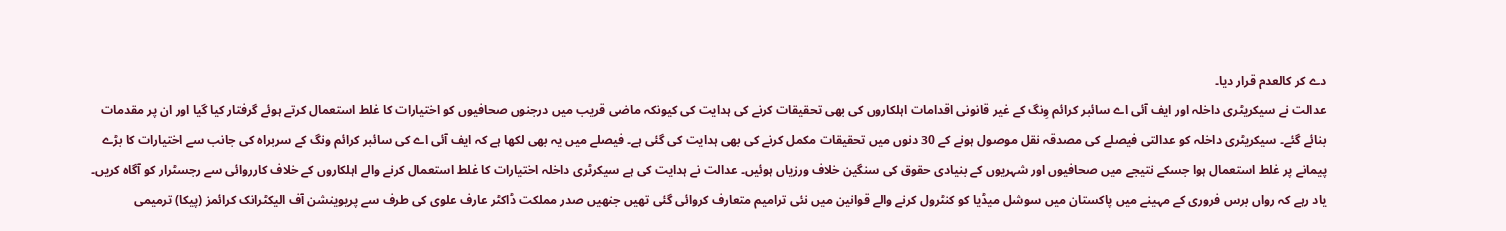دے کر کالعدم قرار دیا۔
عدالت نے سیکریٹری داخلہ اور ایف آئی اے سائبر کرائم وِنگ کے غیر قانونی اقدامات اہلکاروں کی بھی تحقیقات کرنے کی ہدایت کی کیونکہ ماضی قریب میں درجنوں صحافیوں کو اختیارات کا غلط استعمال کرتے ہوئے گرفتار کیا گیا اور ان پر مقدمات بنائے گئے۔ سیکریٹری داخلہ کو عدالتی فیصلے کی مصدقہ نقل موصول ہونے کے 30 دنوں میں تحقیقات مکمل کرنے کی بھی ہدایت کی گئی ہے۔ فیصلے میں یہ بھی لکھا ہے کہ ایف آئی اے کی سائبر کرائم ونگ کے سربراہ کی جانب سے اختیارات کا بڑے پیمانے پر غلط استعمال ہوا جسکے نتیجے میں صحافیوں اور شہریوں کے بنیادی حقوق کی سنگین خلاف ورزیاں ہوئیں۔ عدالت نے ہدایت کی ہے سیکرٹری داخلہ اختیارات کا غلط استعمال کرنے والے اہلکاروں کے خلاف کارروائی سے رجسٹرار کو آگاہ کریں۔
یاد رہے کہ رواں برس فروری کے مہینے میں پاکستان میں سوشل میڈیا کو کنٹرول کرنے والے قوانین میں نئی ترامیم متعارف کروائی گئی تھیں جنھیں صدر مملکت ڈاکٹر عارف علوی کی طرف سے پریوینشن آف الیکٹرانک کرائمز (پیکا) ترمیمی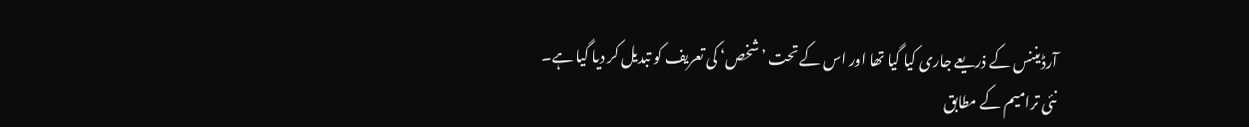آرڈیننس کے ذریعے جاری کیا گیا تھا اور اس کے تحت ’شخص‘ کی تعریف کو تبدیل کر دیا گیا ہے۔
نئی ترامیم کے مطابق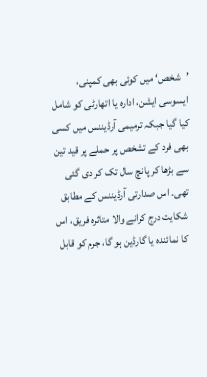’شخص‘ میں کوئی بھی کمپنی، ایسوسی ایشن، ادارہ یا اتھارٹی کو شامل کیا گیا جبکہ ترمیمی آرڈیننس میں کسی بھی فرد کے تشخص پر حملے پر قید تین سے بڑھا کر پانچ سال تک کر دی گئی تھی۔ اس صدارتی آرڈیننس کے مطابق شکایت درج کرانے والا متاثرہ فریق، اس کا نمائندہ یا گارڈین ہو گا، جرم کو قابل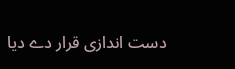دست اندازی قرار دے دیا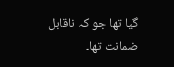گیا تھا جو کہ ناقابل ضمانت تھا۔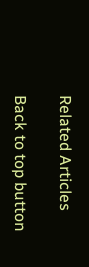Related Articles

Back to top button